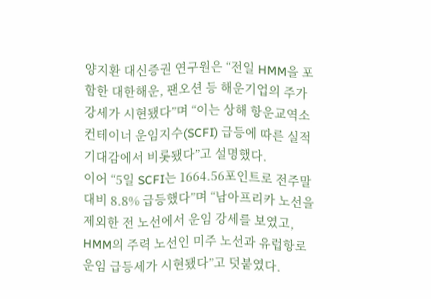양지환 대신증권 연구원은 “전일 HMM을 포함한 대한해운, 팬오션 등 해운기업의 주가 강세가 시현됐다”며 “이는 상해 항운교역소 컨테이너 운임지수(SCFI) 급등에 따른 실적 기대감에서 비롯됐다”고 설명했다.
이어 “5일 SCFI는 1664.56포인트로 전주말 대비 8.8% 급등했다”며 “남아프리카 노선을 제외한 전 노선에서 운임 강세를 보였고, HMM의 주력 노선인 미주 노선과 유럽항로 운임 급등세가 시현됐다”고 덧붙였다.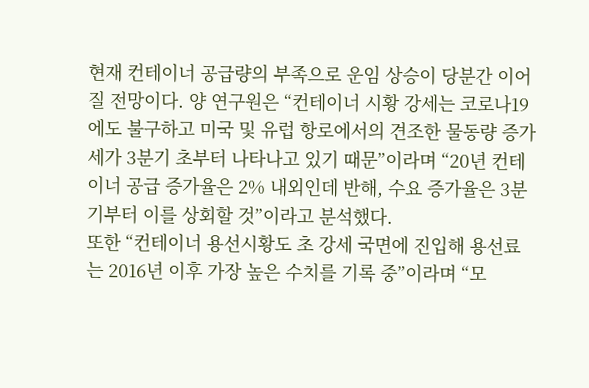현재 컨테이너 공급량의 부족으로 운임 상승이 당분간 이어질 전망이다. 양 연구원은 “컨테이너 시황 강세는 코로나19에도 불구하고 미국 및 유럽 항로에서의 견조한 물동량 증가세가 3분기 초부터 나타나고 있기 때문”이라며 “20년 컨테이너 공급 증가율은 2% 내외인데 반해, 수요 증가율은 3분기부터 이를 상회할 것”이라고 분석했다.
또한 “컨테이너 용선시황도 초 강세 국면에 진입해 용선료는 2016년 이후 가장 높은 수치를 기록 중”이라며 “모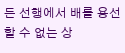든 선행에서 배를 용선할 수 없는 상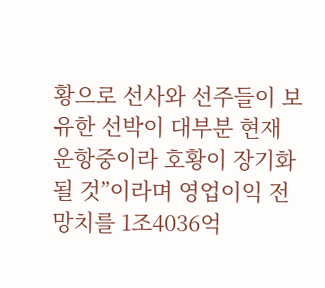황으로 선사와 선주들이 보유한 선박이 대부분 현재 운항중이라 호황이 장기화 될 것”이라며 영업이익 전망치를 1조4036억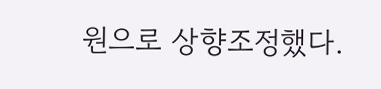원으로 상향조정했다.